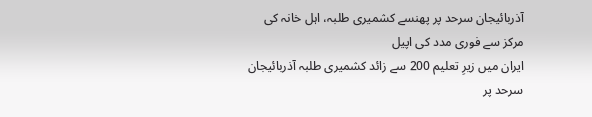آذربائیجان سرحد پر پھنسے کشمیری طلبہ، اہل خانہ کی مرکز سے فوری مدد کی اپیل
ایران میں زیرِ تعلیم 200 سے زائد کشمیری طلبہ آذربائیجان سرحد پر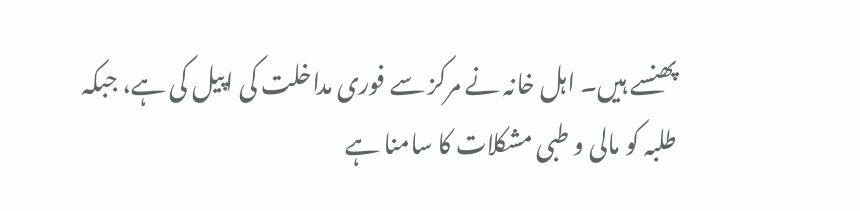پھنسے ہیں۔ اہل خانہ نے مرکز سے فوری مداخلت کی اپیل کی ہے، جبکہ طلبہ کو مالی و طبی مشکلات کا سامنا ہے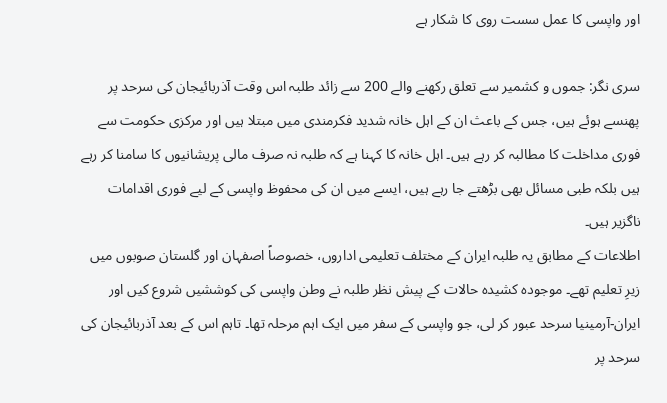اور واپسی کا عمل سست روی کا شکار ہے

سری نگر: جموں و کشمیر سے تعلق رکھنے والے 200 سے زائد طلبہ اس وقت آذربائیجان کی سرحد پر پھنسے ہوئے ہیں، جس کے باعث ان کے اہل خانہ شدید فکرمندی میں مبتلا ہیں اور مرکزی حکومت سے فوری مداخلت کا مطالبہ کر رہے ہیں۔ اہل خانہ کا کہنا ہے کہ طلبہ نہ صرف مالی پریشانیوں کا سامنا کر رہے ہیں بلکہ طبی مسائل بھی بڑھتے جا رہے ہیں، ایسے میں ان کی محفوظ واپسی کے لیے فوری اقدامات ناگزیر ہیں۔
اطلاعات کے مطابق یہ طلبہ ایران کے مختلف تعلیمی اداروں، خصوصاً اصفہان اور گلستان صوبوں میں زیرِ تعلیم تھے۔ موجودہ کشیدہ حالات کے پیش نظر طلبہ نے وطن واپسی کی کوششیں شروع کیں اور ایران-آرمینیا سرحد عبور کر لی، جو واپسی کے سفر میں ایک اہم مرحلہ تھا۔ تاہم اس کے بعد آذربائیجان کی سرحد پر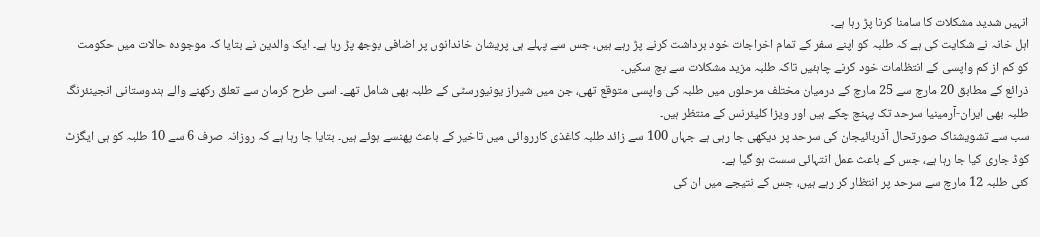انہیں شدید مشکلات کا سامنا کرنا پڑ رہا ہے۔
اہل خانہ نے شکایت کی ہے کہ طلبہ کو اپنے سفر کے تمام اخراجات خود برداشت کرنے پڑ رہے ہیں، جس سے پہلے ہی پریشان خاندانوں پر اضافی بوجھ پڑ رہا ہے۔ ایک والدین نے بتایا کہ موجودہ حالات میں حکومت کو کم از کم واپسی کے انتظامات خود کرنے چاہئیں تاکہ طلبہ مزید مشکلات سے بچ سکیں۔
ذرائع کے مطابق 20 مارچ سے 25 مارچ کے درمیان مختلف مرحلوں میں طلبہ کی واپسی متوقع تھی، جن میں شیراز یونیورسٹی کے طلبہ بھی شامل تھے۔ اسی طرح کرمان سے تعلق رکھنے والے ہندوستانی انجینئرنگ طلبہ بھی ایران-آرمینیا سرحد تک پہنچ چکے ہیں اور ویزا کلیئرنس کے منتظر ہیں۔
سب سے تشویشناک صورتحال آذربائیجان کی سرحد پر دیکھی جا رہی ہے جہاں 100 سے زائد طلبہ کاغذی کارروائی میں تاخیر کے باعث پھنسے ہوئے ہیں۔ بتایا جا رہا ہے کہ روزانہ صرف 6 سے 10 طلبہ کو ہی ایگزٹ کوڈ جاری کیا جا رہا ہے، جس کے باعث عمل انتہائی سست ہو گیا ہے۔
کئی طلبہ 12 مارچ سے سرحد پر انتظار کر رہے ہیں، جس کے نتیجے میں ان کی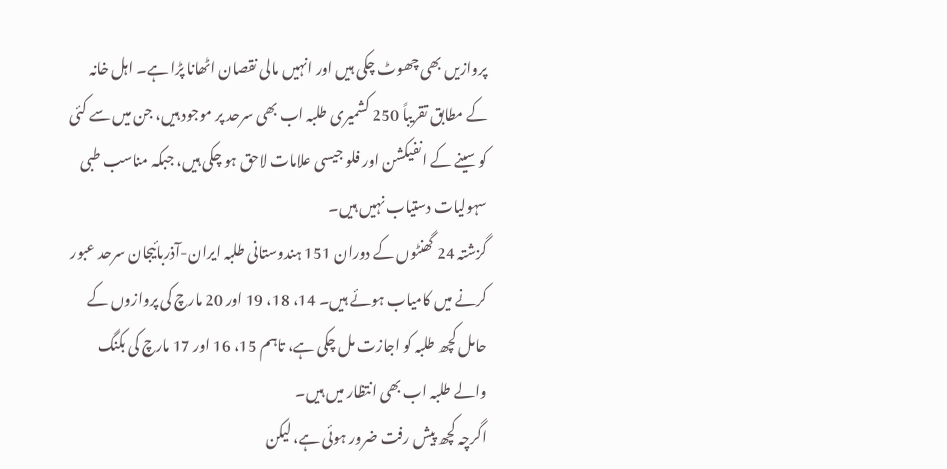پروازیں بھی چھوٹ چکی ہیں اور انہیں مالی نقصان اٹھانا پڑا ہے۔ اہل خانہ کے مطابق تقریباً 250 کشمیری طلبہ اب بھی سرحد پر موجود ہیں، جن میں سے کئی کو سینے کے انفیکشن اور فلو جیسی علامات لاحق ہو چکی ہیں، جبکہ مناسب طبی سہولیات دستیاب نہیں ہیں۔
گزشتہ 24 گھنٹوں کے دوران 151 ہندوستانی طلبہ ایران-آذربائیجان سرحد عبور کرنے میں کامیاب ہوئے ہیں۔ 14، 18، 19 اور 20 مارچ کی پروازوں کے حامل کچھ طلبہ کو اجازت مل چکی ہے، تاہم 15، 16 اور 17 مارچ کی بکنگ والے طلبہ اب بھی انتظار میں ہیں۔
اگرچہ کچھ پیش رفت ضرور ہوئی ہے، لیکن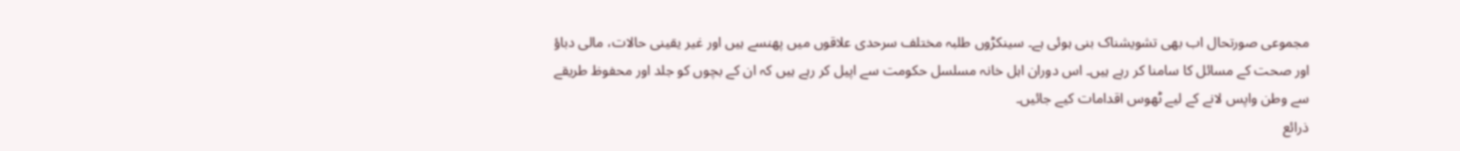مجموعی صورتحال اب بھی تشویشناک بنی ہوئی ہے۔ سینکڑوں طلبہ مختلف سرحدی علاقوں میں پھنسے ہیں اور غیر یقینی حالات، مالی دباؤ اور صحت کے مسائل کا سامنا کر رہے ہیں۔ اس دوران اہل خانہ مسلسل حکومت سے اپیل کر رہے ہیں کہ ان کے بچوں کو جلد اور محفوظ طریقے سے وطن واپس لانے کے لیے ٹھوس اقدامات کیے جائیں۔
ذرائع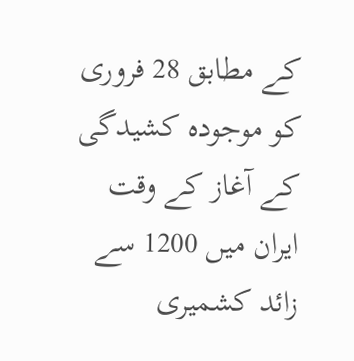کے مطابق 28 فروری کو موجودہ کشیدگی کے آغاز کے وقت ایران میں 1200 سے زائد کشمیری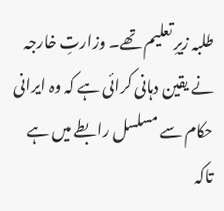طلبہ زیرِ تعلیم تھے۔ وزارتِ خارجہ نے یقین دہانی کرائی ہے کہ وہ ایرانی حکام سے مسلسل رابطے میں ہے تاکہ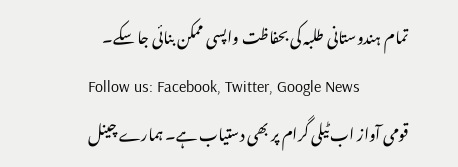تمام ہندوستانی طلبہ کی بحفاظت واپسی ممکن بنائی جا سکے۔
Follow us: Facebook, Twitter, Google News
قومی آواز اب ٹیلی گرام پر بھی دستیاب ہے۔ ہمارے چینل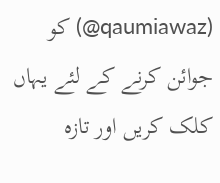(qaumiawaz@) کو جوائن کرنے کے لئے یہاں کلک کریں اور تازہ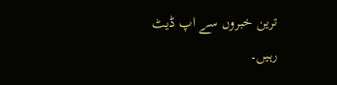ترین خبروں سے اپ ڈیٹ رہیں۔